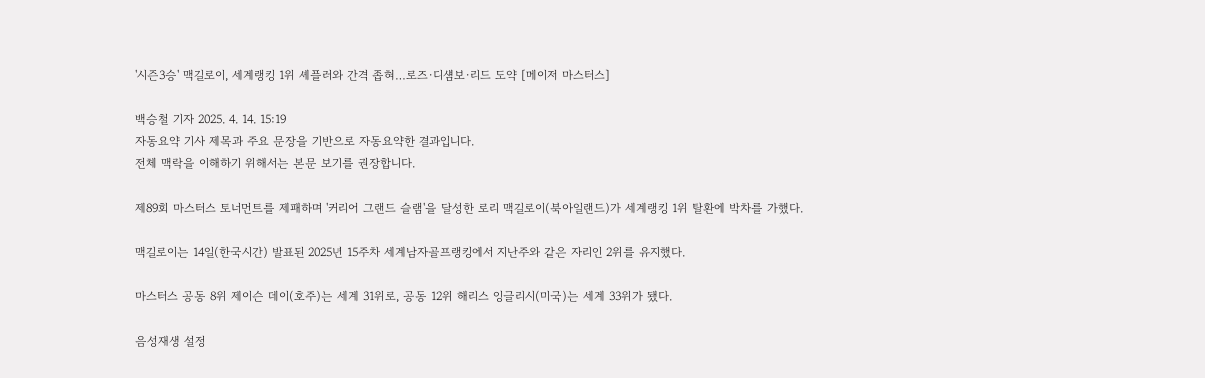'시즌3승' 맥길로이, 세계랭킹 1위 셰플러와 간격 좁혀…로즈·디섐보·리드 도약 [메이저 마스터스]

백승철 기자 2025. 4. 14. 15:19
자동요약 기사 제목과 주요 문장을 기반으로 자동요약한 결과입니다.
전체 맥락을 이해하기 위해서는 본문 보기를 권장합니다.

제89회 마스터스 토너먼트를 제패하며 '커리어 그랜드 슬램'을 달성한 로리 맥길로이(북아일랜드)가 세계랭킹 1위 탈환에 박차를 가했다.

맥길로이는 14일(한국시간) 발표된 2025년 15주차 세계남자골프랭킹에서 지난주와 같은 자리인 2위를 유지했다.

마스터스 공동 8위 제이슨 데이(호주)는 세계 31위로, 공동 12위 해리스 잉글리시(미국)는 세계 33위가 됐다.

음성재생 설정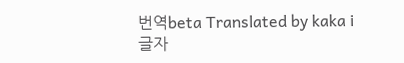번역beta Translated by kaka i
글자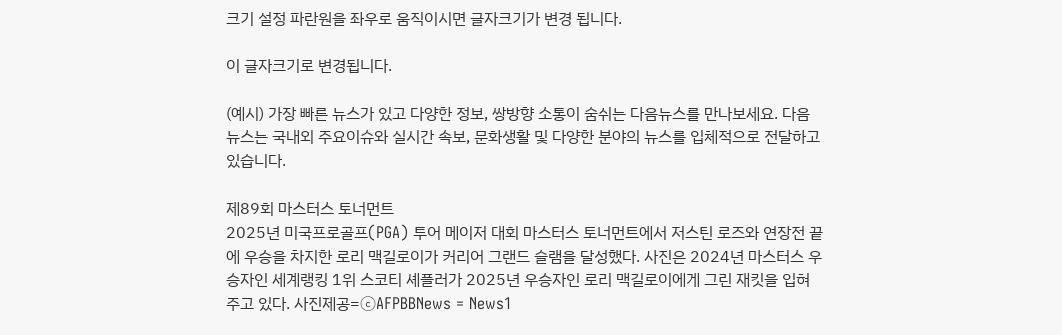크기 설정 파란원을 좌우로 움직이시면 글자크기가 변경 됩니다.

이 글자크기로 변경됩니다.

(예시) 가장 빠른 뉴스가 있고 다양한 정보, 쌍방향 소통이 숨쉬는 다음뉴스를 만나보세요. 다음뉴스는 국내외 주요이슈와 실시간 속보, 문화생활 및 다양한 분야의 뉴스를 입체적으로 전달하고 있습니다.

제89회 마스터스 토너먼트
2025년 미국프로골프(PGA) 투어 메이저 대회 마스터스 토너먼트에서 저스틴 로즈와 연장전 끝에 우승을 차지한 로리 맥길로이가 커리어 그랜드 슬램을 달성했다. 사진은 2024년 마스터스 우승자인 세계랭킹 1위 스코티 셰플러가 2025년 우승자인 로리 맥길로이에게 그린 재킷을 입혀 주고 있다. 사진제공=ⓒAFPBBNews = News1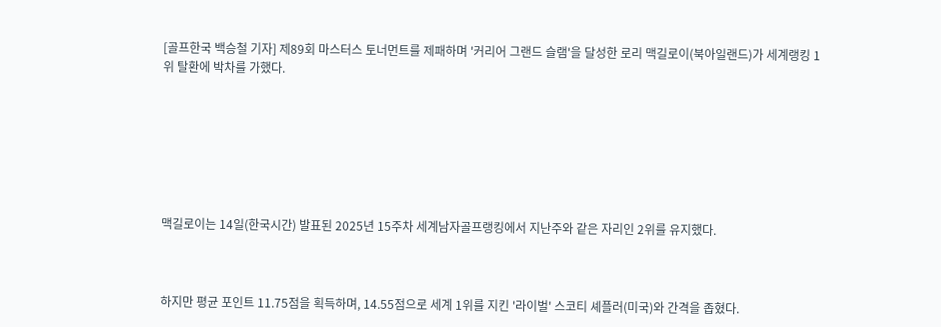[골프한국 백승철 기자] 제89회 마스터스 토너먼트를 제패하며 '커리어 그랜드 슬램'을 달성한 로리 맥길로이(북아일랜드)가 세계랭킹 1위 탈환에 박차를 가했다.







맥길로이는 14일(한국시간) 발표된 2025년 15주차 세계남자골프랭킹에서 지난주와 같은 자리인 2위를 유지했다.



하지만 평균 포인트 11.75점을 획득하며, 14.55점으로 세계 1위를 지킨 '라이벌' 스코티 셰플러(미국)와 간격을 좁혔다.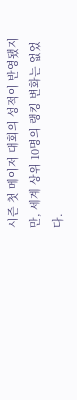시즌 첫 메이저 대회의 성적이 반영됐지만, 세계 상위 10명의 랭킹 변화는 없었다.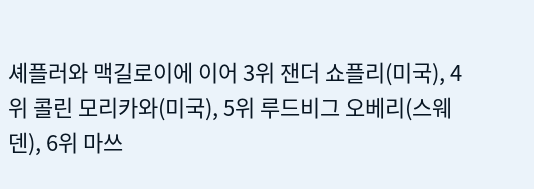셰플러와 맥길로이에 이어 3위 잰더 쇼플리(미국), 4위 콜린 모리카와(미국), 5위 루드비그 오베리(스웨덴), 6위 마쓰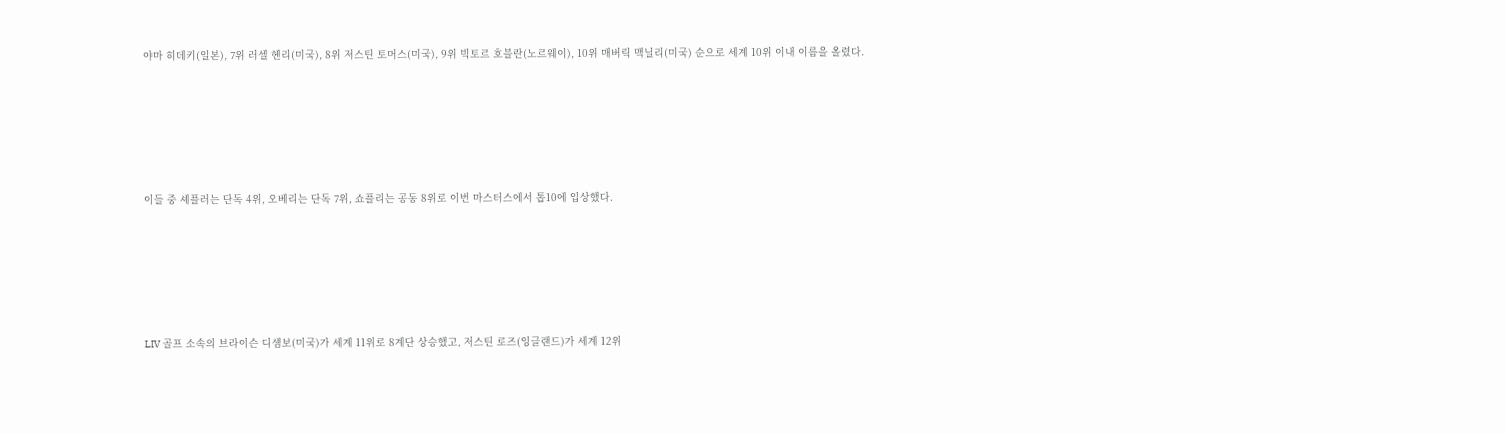야마 히데키(일본), 7위 러셀 헨리(미국), 8위 저스틴 토머스(미국), 9위 빅토르 호블란(노르웨이), 10위 매버릭 맥닐리(미국) 순으로 세계 10위 이내 이름을 올렸다.







이들 중 셰플러는 단독 4위, 오베리는 단독 7위, 쇼플리는 공동 8위로 이번 마스터스에서 톱10에 입상했다.







LIV 골프 소속의 브라이슨 디섐보(미국)가 세계 11위로 8계단 상승했고, 저스틴 로즈(잉글랜드)가 세계 12위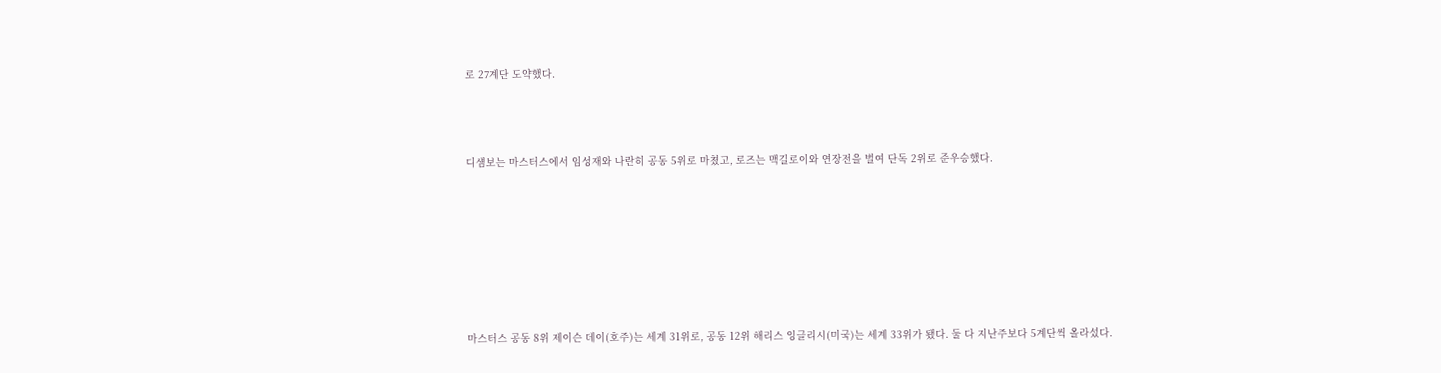로 27계단 도약했다.



디섐보는 마스터스에서 임성재와 나란히 공동 5위로 마쳤고, 로즈는 맥길로이와 연장전을 벌여 단독 2위로 준우승했다.







마스터스 공동 8위 제이슨 데이(호주)는 세계 31위로, 공동 12위 해리스 잉글리시(미국)는 세계 33위가 됐다. 둘 다 지난주보다 5계단씩 올라섰다.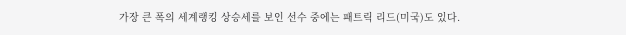가장 큰 폭의 세계랭킹 상승세를 보인 선수 중에는 패트릭 리드(미국)도 있다.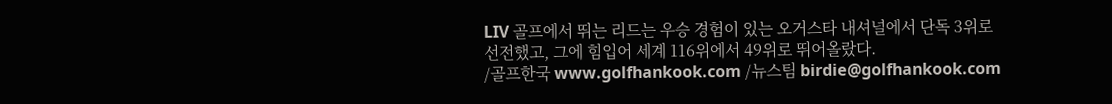LIV 골프에서 뛰는 리드는 우승 경험이 있는 오거스타 내셔널에서 단독 3위로 선전했고, 그에 힘입어 세계 116위에서 49위로 뛰어올랐다.
/골프한국 www.golfhankook.com /뉴스팀 birdie@golfhankook.com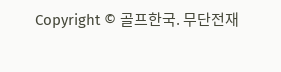Copyright © 골프한국. 무단전재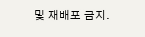및 재배포 금지.